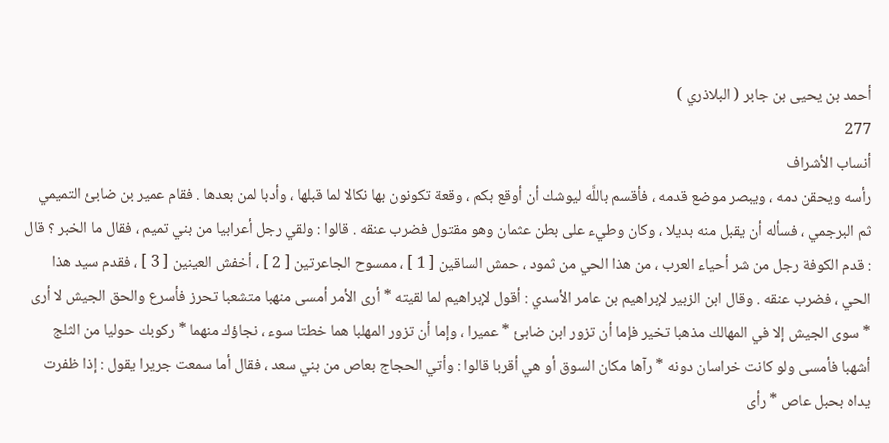أحمد بن يحيى بن جابر ( البلاذري )
277
أنساب الأشراف
رأسه ويحقن دمه ، ويبصر موضع قدمه ، فأقسم باللَّه ليوشك أن أوقع بكم ، وقعة تكونون بها نكالا لما قبلها ، وأدبا لمن بعدها . فقام عمير بن ضابئ التميمي ثم البرجمي ، فسأله أن يقبل منه بديلا ، وكان وطيء على بطن عثمان وهو مقتول فضرب عنقه . قالوا : ولقي رجل أعرابيا من بني تميم ، فقال ما الخبر ؟ قال : قدم الكوفة رجل من شر أحياء العرب ، من هذا الحي من ثمود ، حمش الساقين [ 1 ] ، ممسوح الجاعرتين [ 2 ] ، أخفش العينين [ 3 ] ، فقدم سيد هذا الحي ، فضرب عنقه . وقال ابن الزبير لإبراهيم بن عامر الأسدي : أقول لإبراهيم لما لقيته * أرى الأمر أمسى منهبا متشعبا تحرز فأسرع والحق الجيش لا أرى * سوى الجيش إلا في المهالك مذهبا تخير فإما أن تزور ابن ضابئ * عميرا ، وإما أن تزور المهلبا هما خطتا سوء ، نجاؤك منهما * ركوبك حوليا من الثلج أشهبا فأمسى ولو كانت خراسان دونه * رآها مكان السوق أو هي أقربا قالوا : وأتي الحجاج بعاص من بني سعد ، فقال أما سمعت جريرا يقول : إذا ظفرت يداه بحبل عاص * رأى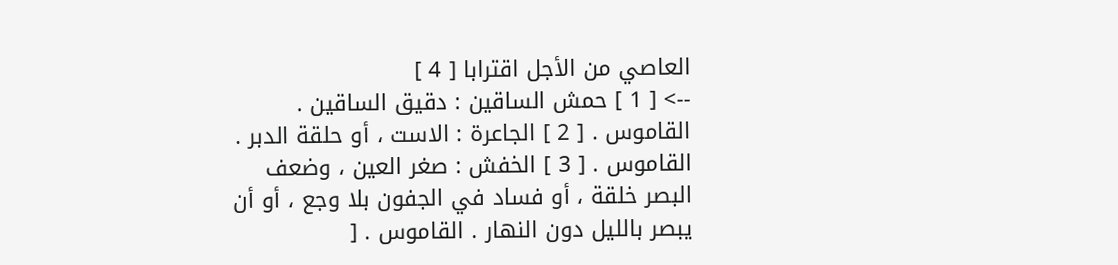العاصي من الأجل اقترابا [ 4 ]
--> [ 1 ] حمش الساقين : دقيق الساقين . القاموس . [ 2 ] الجاعرة : الاست ، أو حلقة الدبر . القاموس . [ 3 ] الخفش : صغر العين ، وضعف البصر خلقة ، أو فساد في الجفون بلا وجع ، أو أن يبصر بالليل دون النهار . القاموس . [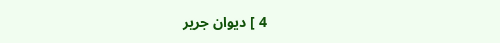4 ] ديوان جرير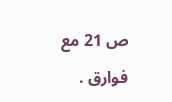ص 21 مع فوارق .